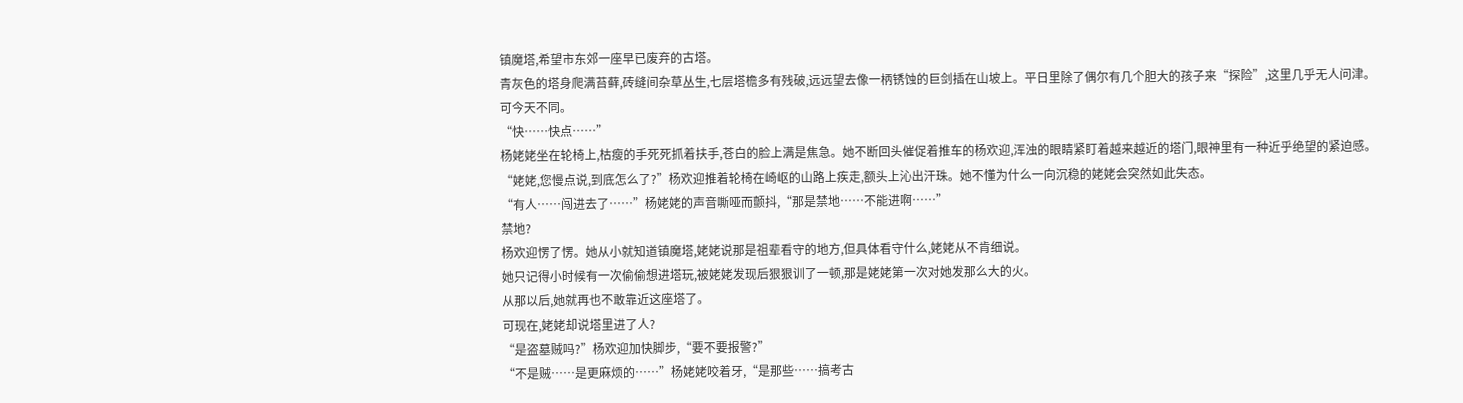镇魔塔,希望市东郊一座早已废弃的古塔。
青灰色的塔身爬满苔藓,砖缝间杂草丛生,七层塔檐多有残破,远远望去像一柄锈蚀的巨剑插在山坡上。平日里除了偶尔有几个胆大的孩子来“探险”,这里几乎无人问津。
可今天不同。
“快……快点……”
杨姥姥坐在轮椅上,枯瘦的手死死抓着扶手,苍白的脸上满是焦急。她不断回头催促着推车的杨欢迎,浑浊的眼睛紧盯着越来越近的塔门,眼神里有一种近乎绝望的紧迫感。
“姥姥,您慢点说,到底怎么了?”杨欢迎推着轮椅在崎岖的山路上疾走,额头上沁出汗珠。她不懂为什么一向沉稳的姥姥会突然如此失态。
“有人……闯进去了……”杨姥姥的声音嘶哑而颤抖,“那是禁地……不能进啊……”
禁地?
杨欢迎愣了愣。她从小就知道镇魔塔,姥姥说那是祖辈看守的地方,但具体看守什么,姥姥从不肯细说。
她只记得小时候有一次偷偷想进塔玩,被姥姥发现后狠狠训了一顿,那是姥姥第一次对她发那么大的火。
从那以后,她就再也不敢靠近这座塔了。
可现在,姥姥却说塔里进了人?
“是盗墓贼吗?”杨欢迎加快脚步,“要不要报警?”
“不是贼……是更麻烦的……”杨姥姥咬着牙,“是那些……搞考古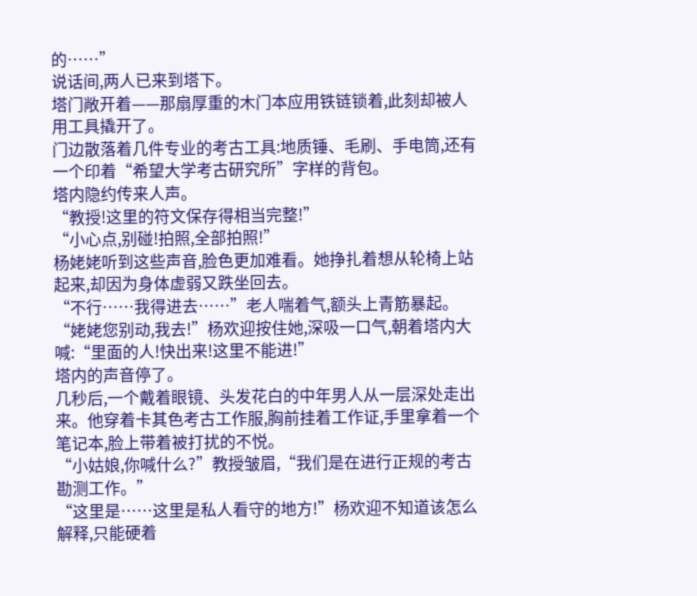的……”
说话间,两人已来到塔下。
塔门敞开着——那扇厚重的木门本应用铁链锁着,此刻却被人用工具撬开了。
门边散落着几件专业的考古工具:地质锤、毛刷、手电筒,还有一个印着“希望大学考古研究所”字样的背包。
塔内隐约传来人声。
“教授!这里的符文保存得相当完整!”
“小心点,别碰!拍照,全部拍照!”
杨姥姥听到这些声音,脸色更加难看。她挣扎着想从轮椅上站起来,却因为身体虚弱又跌坐回去。
“不行……我得进去……”老人喘着气,额头上青筋暴起。
“姥姥您别动,我去!”杨欢迎按住她,深吸一口气,朝着塔内大喊:“里面的人!快出来!这里不能进!”
塔内的声音停了。
几秒后,一个戴着眼镜、头发花白的中年男人从一层深处走出来。他穿着卡其色考古工作服,胸前挂着工作证,手里拿着一个笔记本,脸上带着被打扰的不悦。
“小姑娘,你喊什么?”教授皱眉,“我们是在进行正规的考古勘测工作。”
“这里是……这里是私人看守的地方!”杨欢迎不知道该怎么解释,只能硬着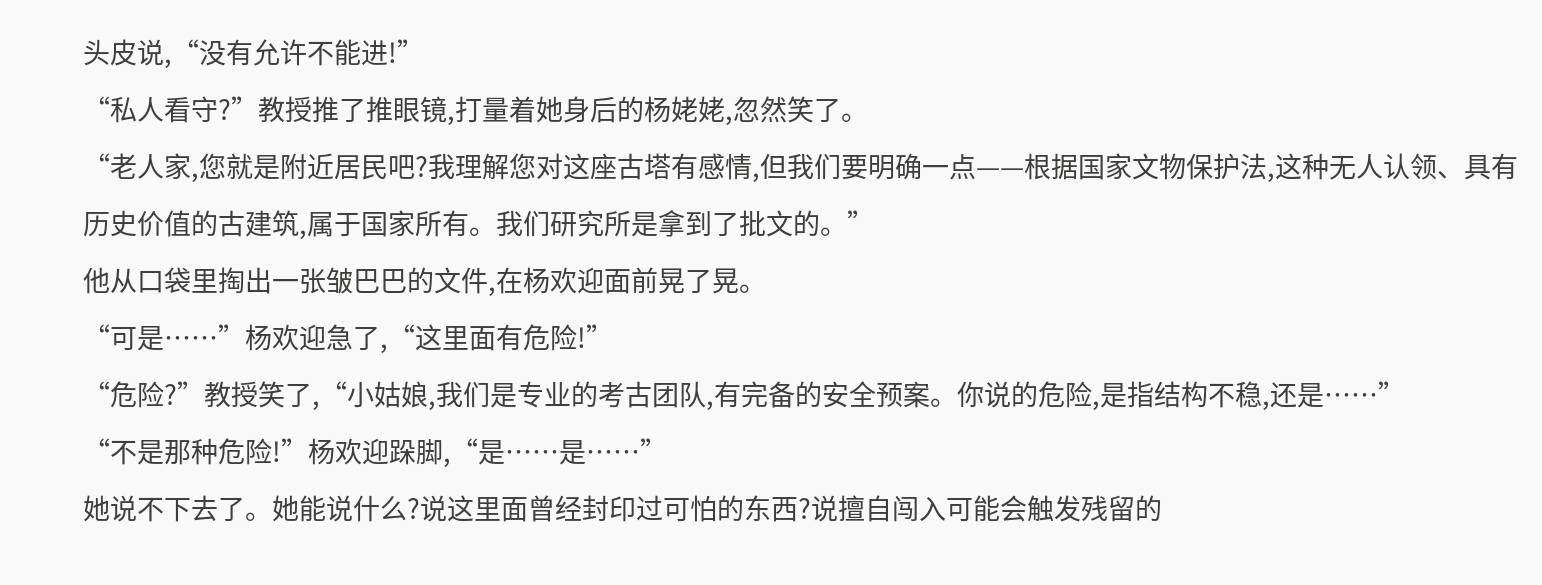头皮说,“没有允许不能进!”
“私人看守?”教授推了推眼镜,打量着她身后的杨姥姥,忽然笑了。
“老人家,您就是附近居民吧?我理解您对这座古塔有感情,但我们要明确一点——根据国家文物保护法,这种无人认领、具有历史价值的古建筑,属于国家所有。我们研究所是拿到了批文的。”
他从口袋里掏出一张皱巴巴的文件,在杨欢迎面前晃了晃。
“可是……”杨欢迎急了,“这里面有危险!”
“危险?”教授笑了,“小姑娘,我们是专业的考古团队,有完备的安全预案。你说的危险,是指结构不稳,还是……”
“不是那种危险!”杨欢迎跺脚,“是……是……”
她说不下去了。她能说什么?说这里面曾经封印过可怕的东西?说擅自闯入可能会触发残留的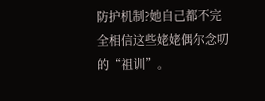防护机制?她自己都不完全相信这些姥姥偶尔念叨的“祖训”。